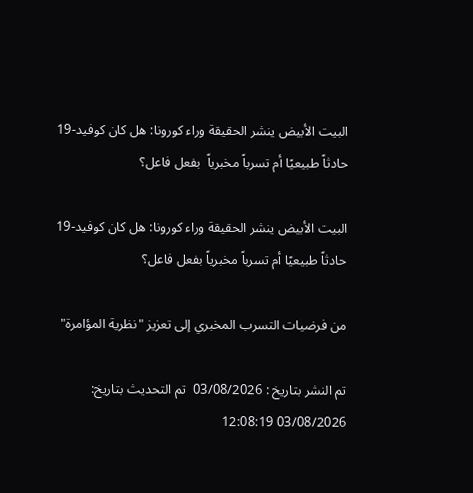البيت الأبيض ينشر الحقيقة وراء كورونا: هل كان كوفيد-19 حادثاً طبيعيًا أم تسرباً مخبرياً  بفعل فاعل؟

البيت الأبيض ينشر الحقيقة وراء كورونا: هل كان كوفيد-19 حادثاً طبيعيًا أم تسرباً مخبرياً بفعل فاعل؟

من فرضيات التسرب المخبري إلى تعزيز "نظرية المؤامرة"

تم النشر بتاريخ : 03/08/2026  تم التحديث بتاريخ: 03/08/2026 12:08:19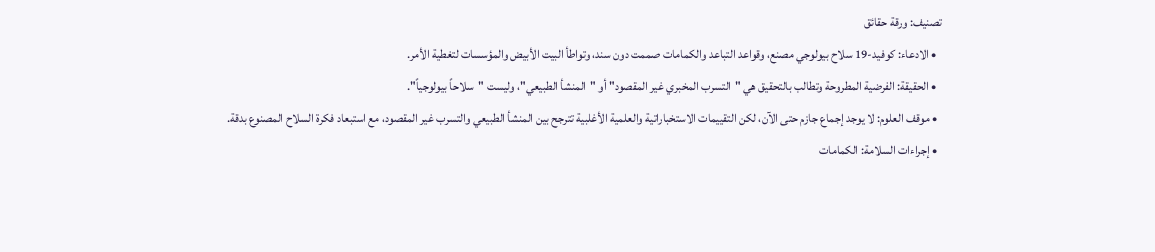تصنيف: ورقة حقائق
  • الادعاء: كوفيد-19 سلاح بيولوجي مصنع، وقواعد التباعد والكمامات صممت دون سند، وتواطأ البيت الأبيض والمؤسسات لتغطية الأمر.
  • الحقيقة: الفرضية المطروحة وتطالب بالتحقيق هي "التسرب المخبري غير المقصود" أو "المنشأ الطبيعي"، وليست "سلاحاً بيولوجياً".
  • موقف العلوم: لا يوجد إجماع جازم حتى الآن، لكن التقييمات الاستخباراتية والعلمية الأغلبية تترجح بين المنشأ الطبيعي والتسرب غير المقصود، مع استبعاد فكرة السلاح المصنوع بدقة.
  • إجراءات السلامة: الكمامات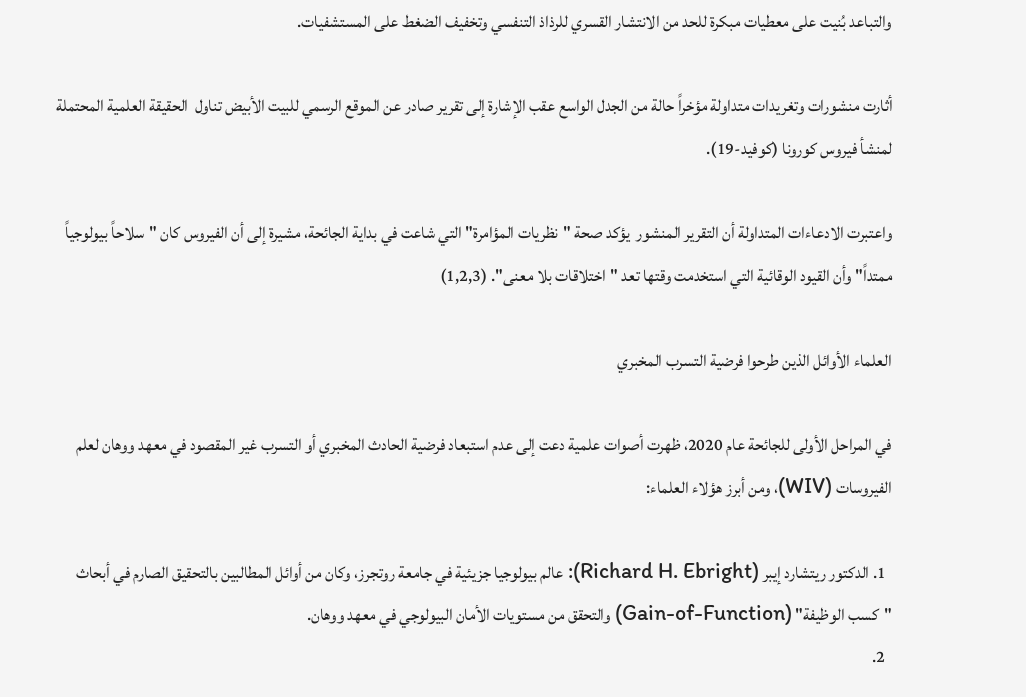والتباعد بُنيت على معطيات مبكرة للحد من الانتشار القسري للرذاذ التنفسي وتخفيف الضغط على المستشفيات.

أثارت منشورات وتغريدات متداولة مؤخراً حالة من الجدل الواسع عقب الإشارة إلى تقرير صادر عن الموقع الرسمي للبيت الأبيض تناول  الحقيقة العلمية المحتملة لمنشأ فيروس كورونا (كوفيد-19).

واعتبرت الادعاءات المتداولة أن التقرير المنشور  يؤكد صحة "نظريات المؤامرة" التي شاعت في بداية الجائحة، مشيرة إلى أن الفيروس كان "سلاحاً بيولوجياً ممتداً" وأن القيود الوقائية التي استخدمت وقتها تعد "اختلاقات بلا معنى". (1,2,3)

العلماء الأوائل الذين طرحوا فرضية التسرب المخبري

في المراحل الأولى للجائحة عام 2020، ظهرت أصوات علمية دعت إلى عدم استبعاد فرضية الحادث المخبري أو التسرب غير المقصود في معهد ووهان لعلم الفيروسات (WIV)، ومن أبرز هؤلاء العلماء:

  1. الدكتور ريتشارد إيبر (Richard H. Ebright): عالم بيولوجيا جزيئية في جامعة روتجرز، وكان من أوائل المطالبين بالتحقيق الصارم في أبحاث "كسب الوظيفة" (Gain-of-Function) والتحقق من مستويات الأمان البيولوجي في معهد ووهان.
  2.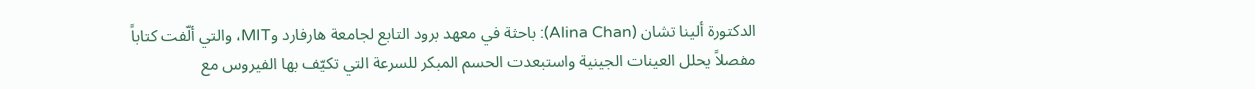الدكتورة ألينا تشان (Alina Chan): باحثة في معهد برود التابع لجامعة هارفارد وMIT، والتي ألّفت كتاباً مفصلاً يحلل العينات الجينية واستبعدت الحسم المبكر للسرعة التي تكيّف بها الفيروس مع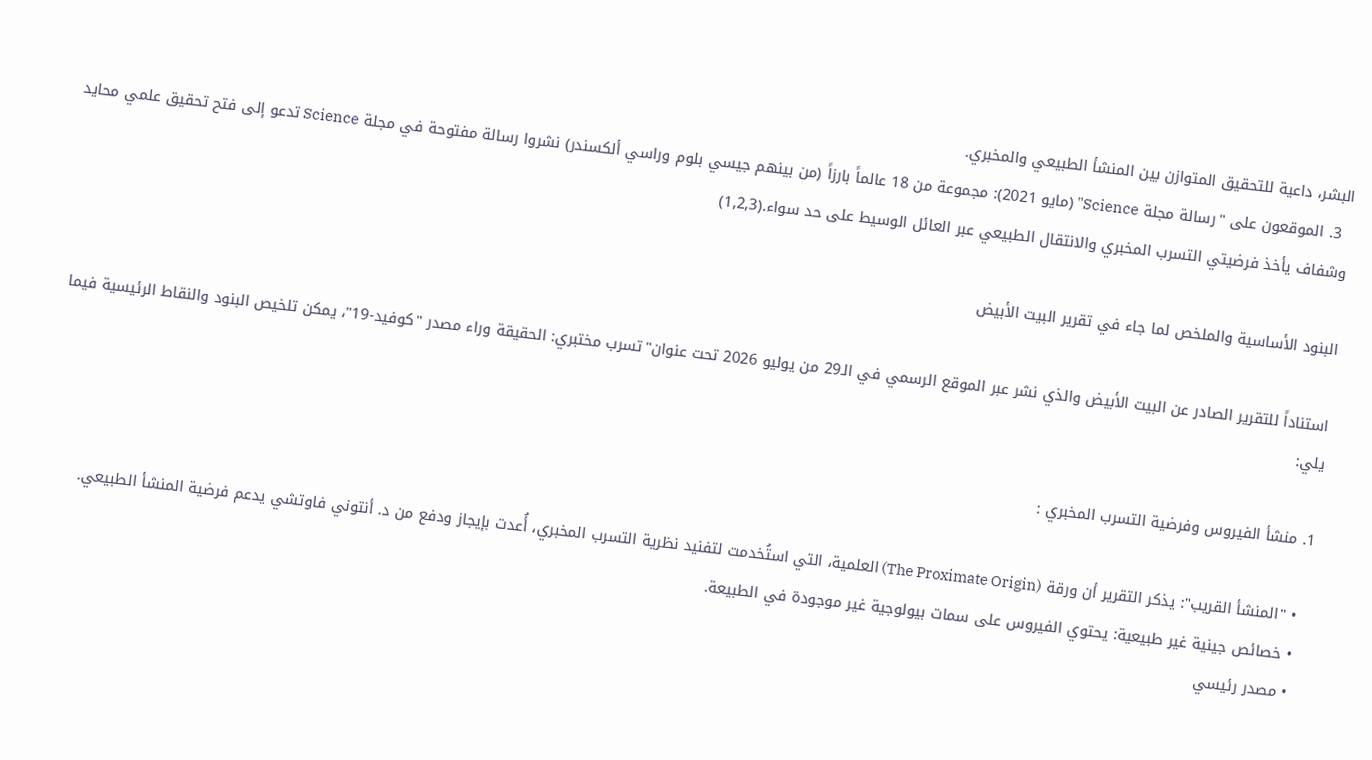البشر، داعية للتحقيق المتوازن بين المنشأ الطبيعي والمخبري.
  3. الموقعون على "رسالة مجلة Science" (مايو 2021): مجموعة من 18 عالماً بارزاً (من بينهم جيسي بلوم وراسي ألكسندر) نشروا رسالة مفتوحة في مجلة Science تدعو إلى فتح تحقيق علمي محايد وشفاف يأخذ فرضيتي التسرب المخبري والانتقال الطبيعي عبر العائل الوسيط على حد سواء.(1,2,3)

البنود الأساسية والملخص لما جاء في تقرير البيت الأبيض

استناداً للتقرير الصادر عن البيت الأبيض والذي نشر عبر الموقع الرسمي في الـ29 من يوليو 2026 تحت عنوان"تسرب مختبري: الحقيقة وراء مصدر "كوفيد-19"، يمكن تلخيص البنود والنقاط الرئيسية فيما يلي:

1. منشأ الفيروس وفرضية التسرب المخبري :

  • "المنشأ القريب": يذكر التقرير أن ورقة (The Proximate Origin) العلمية، التي استُخدمت لتفنيد نظرية التسرب المخبري، أُعدت بإيجاز ودفع من د. أنتوني فاوتشي يدعم فرضية المنشأ الطبيعي.
  • خصائص جينية غير طبيعية: يحتوي الفيروس على سمات بيولوجية غير موجودة في الطبيعة.
  • مصدر رئيسي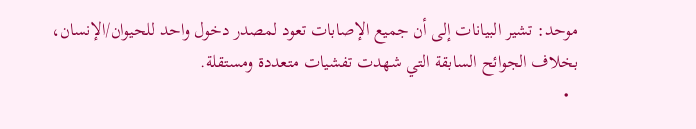موحد: تشير البيانات إلى أن جميع الإصابات تعود لمصدر دخول واحد للحيوان/الإنسان، بخلاف الجوائح السابقة التي شهدت تفشيات متعددة ومستقلة.
  •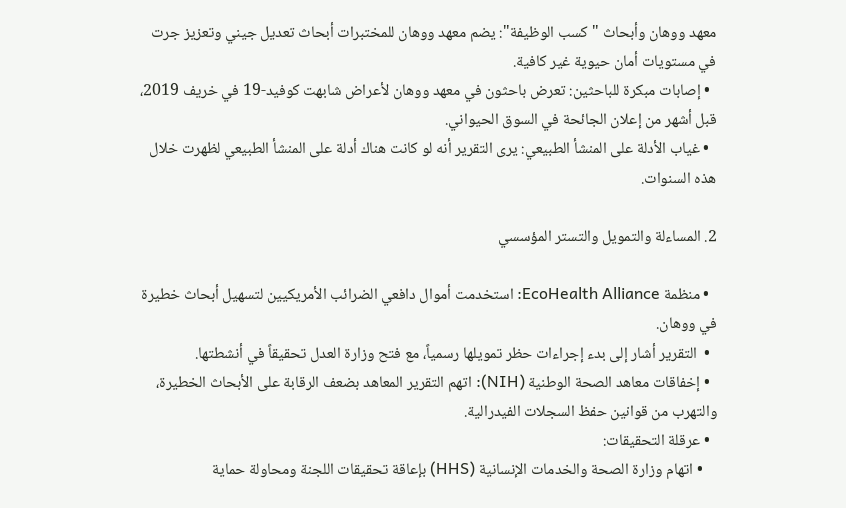معهد ووهان وأبحاث "كسب الوظيفة": يضم معهد ووهان للمختبرات أبحاث تعديل جيني وتعزيز جرت في مستويات أمان حيوية غير كافية.
  • إصابات مبكرة للباحثين: تعرض باحثون في معهد ووهان لأعراض شابهت كوفيد-19 في خريف 2019، قبل أشهر من إعلان الجائحة في السوق الحيواني.
  • غياب الأدلة على المنشأ الطبيعي: يرى التقرير أنه لو كانت هناك أدلة على المنشأ الطبيعي لظهرت خلال هذه السنوات.

2. المساءلة والتمويل والتستر المؤسسي

  • منظمة EcoHealth Alliance: استخدمت أموال دافعي الضرائب الأمريكيين لتسهيل أبحاث خطيرة في ووهان.
  •  التقرير أشار إلى بدء إجراءات حظر تمويلها رسمياً، مع فتح وزارة العدل تحقيقاً في أنشطتها.
  • إخفاقات معاهد الصحة الوطنية (NIH): اتهم التقرير المعاهد بضعف الرقابة على الأبحاث الخطيرة، والتهرب من قوانين حفظ السجلات الفيدرالية.
  • عرقلة التحقيقات:
    • اتهام وزارة الصحة والخدمات الإنسانية (HHS) بإعاقة تحقيقات اللجنة ومحاولة حماية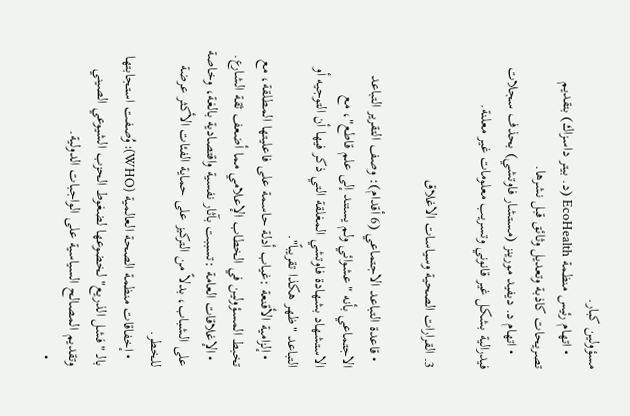مسؤولين كبار.
    • اتهام رئيس منظمة EcoHealth (د. بيتر داسزاك) بتقديم تصريحات كاذبة وتعديل وثائق قبل نشرها.
    • اتهام د. ديفيد مورينز (مستشار فاوتشي) بحذف سجلات فيدرالية بشكل غير قانوني وتسريب معلومات غير معلنة.

3. القرارات الصحية وسياسات الاغلاق

  • قاعدة التباعد الاجتماعي (6 أقدام): وصف التقرير التباعد الاجتماعي بأنه "عشوائي ولم يستند إلى علم قاطع"، مع الاستشهاد بشهادة فاوتشي المغلقة التي ذكر فيها أن التوجيه أو التباعد "ظهر هكذا تقريباً".
  • إلزامية الأقنعة :غياب أدلة حاسمة على فاعليتها المطلقة، مع تخبط المسؤولين في الخطاب الإعلامي مما أضعف ثقة الشارع.
  • الإغلاقات العامة :تسببت بآثار نفسية واقتصادية بالغة، وخاصة على الشباب، بدلاً من التركيز على حماية الفئات الأكثر عرضة للخطر.
  • إخفاقات منظمة الصحة العالمية (WHO): وُصفت استجابتها بالـ "فشل الذريع" لخضوعها لضغوط الحزب الشيوعي الصيني وتقديم المصالح السياسية على الواجبات الدولية.
  •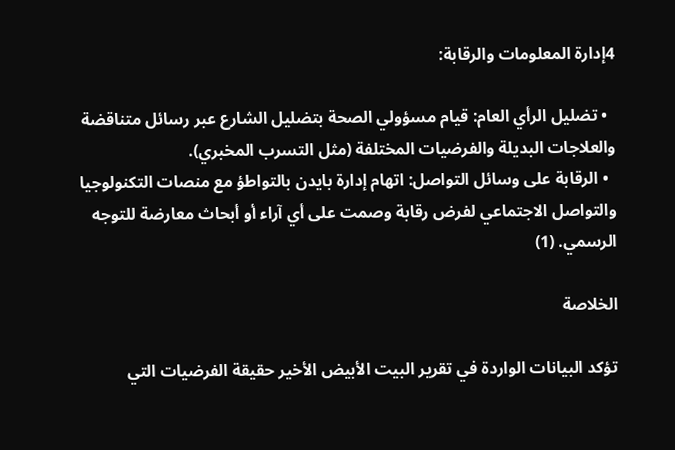4إدارة المعلومات والرقابة:

  • تضليل الرأي العام: قيام مسؤولي الصحة بتضليل الشارع عبر رسائل متناقضة والعلاجات البديلة والفرضيات المختلفة (مثل التسرب المخبري).
  • الرقابة على وسائل التواصل: اتهام إدارة بايدن بالتواطؤ مع منصات التكنولوجيا والتواصل الاجتماعي لفرض رقابة وصمت على أي آراء أو أبحاث معارضة للتوجه الرسمي. (1)

الخلاصة

تؤكد البيانات الواردة في تقرير البيت الأبيض الأخير حقيقة الفرضيات التي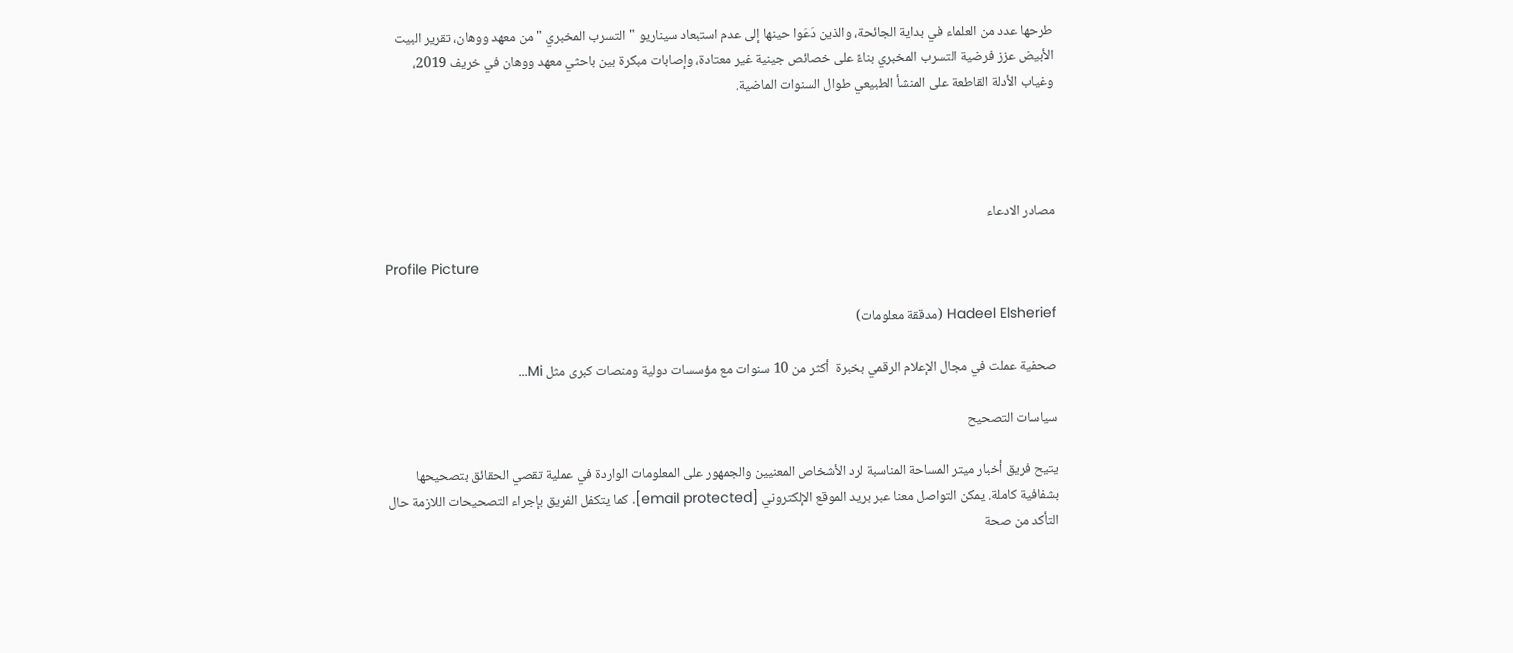طرحها عدد من العلماء في بداية الجائحة، والذين دَعَوا حينها إلى عدم استبعاد سيناريو "التسرب المخبري " من معهد ووهان، تقرير البيت الأبيض عزز فرضية التسرب المخبري بناءً على خصائص جينية غير معتادة، وإصابات مبكرة بين باحثي معهد ووهان في خريف 2019، وغياب الأدلة القاطعة على المنشأ الطبيعي طوال السنوات الماضية.




مصادر الادعاء

Profile Picture

Hadeel Elsherief (مدققة معلومات)

صحفية عملت في مجال الإعلام الرقمي بخبرة  أكثر من 10 سنوات مع مؤسسات دولية ومنصات كبرى مثل Mi...

سياسات التصحيح

يتيح فريق أخبار ميتر المساحة المناسبة لرد الأشخاص المعنيين والجمهور على المعلومات الواردة في عملية تقصي الحقائق بتصحيحها بشفافية كاملة. يمكن التواصل معنا عبر بريد الموقع الإلكتروني [email protected]. كما يتكفل الفريق بإجراء التصحيحات اللازمة حال التأكد من صحة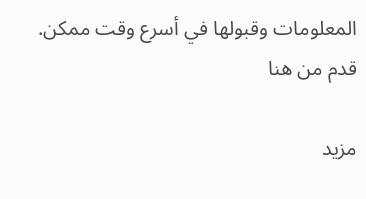المعلومات وقبولها في أسرع وقت ممكن. قدم من هنا

مزيد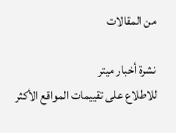من المقالات

نشرة أخبار ميتر
للاطلاع على تقييمات المواقع الأكثر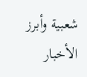شعبية وأبرز الأخبار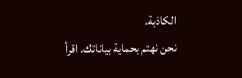الكاذبة.
نحن نهتم بحماية بياناتك. اقرأ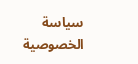سياسة الخصوصية